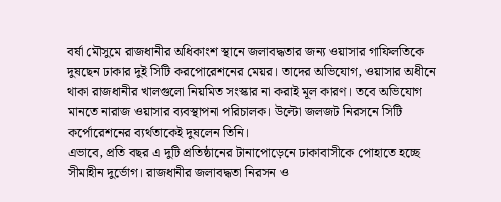বর্ষা মৌসুমে রাজধানীর অধিকাংশ স্থানে জলাবদ্ধতার জন্য ওয়াসার গাফিলতিকে দুষছেন ঢাকার দুই সিটি করপোরেশনের মেয়র। তাদের অভিযোগ, ওয়াসার অধীনে থাকা রাজধানীর খালগুলো নিয়মিত সংস্কার না করাই মূল কারণ। তবে অভিযোগ মানতে নারাজ ওয়াসার ব্যবস্থাপনা পরিচালক। উল্টো জলজট নিরসনে সিটি কর্পোরেশনের ব্যর্থতাকেই দুষলেন তিনি।
এভাবে, প্রতি বছর এ দুটি প্রতিষ্ঠানের টানাপোড়েনে ঢাকাবাসীকে পোহাতে হচ্ছে সীমাহীন দুর্ভোগ। রাজধানীর জলাবদ্ধতা নিরসন ও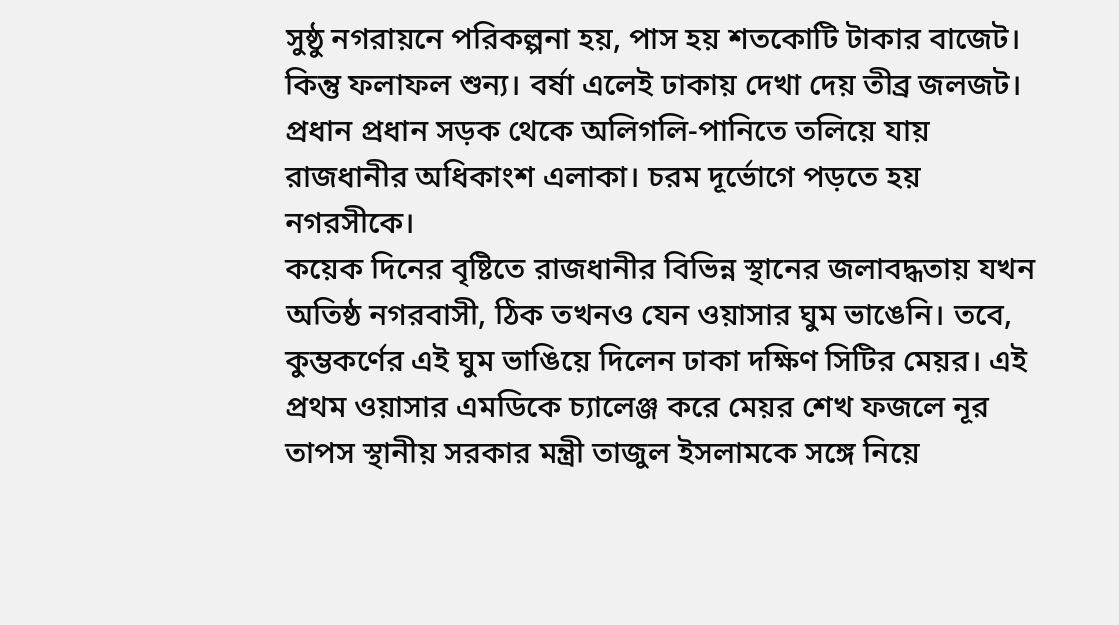সুষ্ঠু নগরায়নে পরিকল্পনা হয়, পাস হয় শতকোটি টাকার বাজেট। কিন্তু ফলাফল শুন্য। বর্ষা এলেই ঢাকায় দেখা দেয় তীব্র জলজট। প্রধান প্রধান সড়ক থেকে অলিগলি-পানিতে তলিয়ে যায় রাজধানীর অধিকাংশ এলাকা। চরম দূর্ভোগে পড়তে হয় নগরসীকে।
কয়েক দিনের বৃষ্টিতে রাজধানীর বিভিন্ন স্থানের জলাবদ্ধতায় যখন অতিষ্ঠ নগরবাসী, ঠিক তখনও যেন ওয়াসার ঘুম ভাঙেনি। তবে, কুম্ভকর্ণের এই ঘুম ভাঙিয়ে দিলেন ঢাকা দক্ষিণ সিটির মেয়র। এই প্রথম ওয়াসার এমডিকে চ্যালেঞ্জ করে মেয়র শেখ ফজলে নূর তাপস স্থানীয় সরকার মন্ত্রী তাজুল ইসলামকে সঙ্গে নিয়ে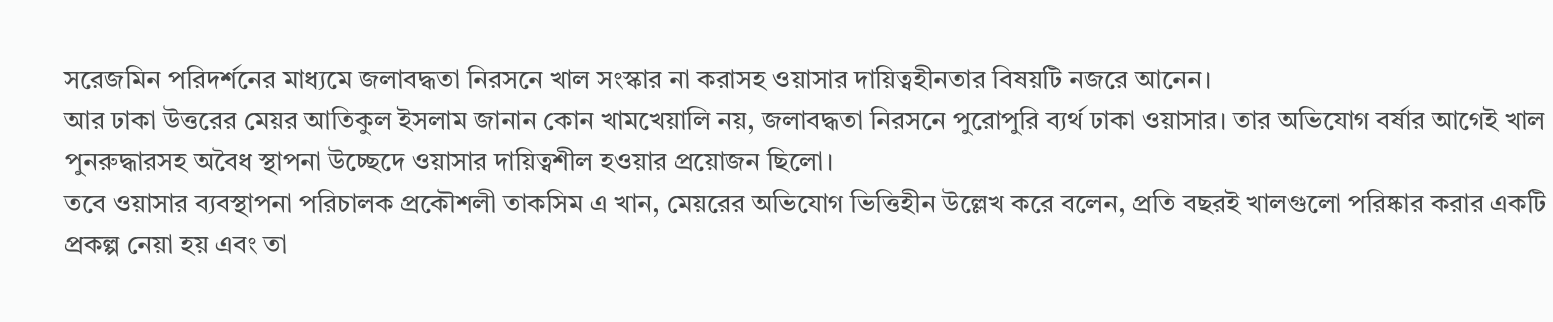সরেজমিন পরিদর্শনের মাধ্যমে জলাবদ্ধতা নিরসনে খাল সংস্কার না করাসহ ওয়াসার দায়িত্বহীনতার বিষয়টি নজরে আনেন।
আর ঢাকা উত্তরের মেয়র আতিকুল ইসলাম জানান কোন খামখেয়ালি নয়, জলাবদ্ধতা নিরসনে পুরোপুরি ব্যর্থ ঢাকা ওয়াসার। তার অভিযোগ বর্ষার আগেই খাল পুনরুদ্ধারসহ অবৈধ স্থাপনা উচ্ছেদে ওয়াসার দায়িত্বশীল হওয়ার প্রয়োজন ছিলো।
তবে ওয়াসার ব্যবস্থাপনা পরিচালক প্রকৌশলী তাকসিম এ খান, মেয়রের অভিযোগ ভিত্তিহীন উল্লেখ করে বলেন, প্রতি বছরই খালগুলো পরিষ্কার করার একটি প্রকল্প নেয়া হয় এবং তা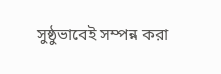সুষ্ঠুভাবেই সম্পন্ন করা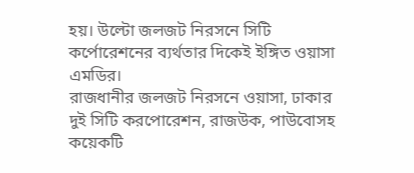হয়। উল্টো জলজট নিরসনে সিটি কর্পোরেশনের ব্যর্থতার দিকেই ইঙ্গিত ওয়াসা এমডির।
রাজধানীর জলজট নিরসনে ওয়াসা, ঢাকার দুই সিটি করপোরেশন, রাজউক, পাউবোসহ কয়েকটি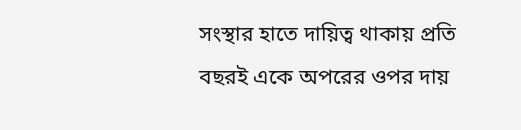সংস্থার হাতে দায়িত্ব থাকায় প্রতি বছরই একে অপরের ওপর দায়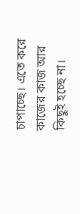চাপাচ্ছে। এতে করে কাজের কাজ আর কিছুই হচ্ছে না।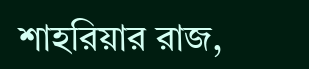শাহরিয়ার রাজ,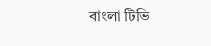বাংলা টিভি